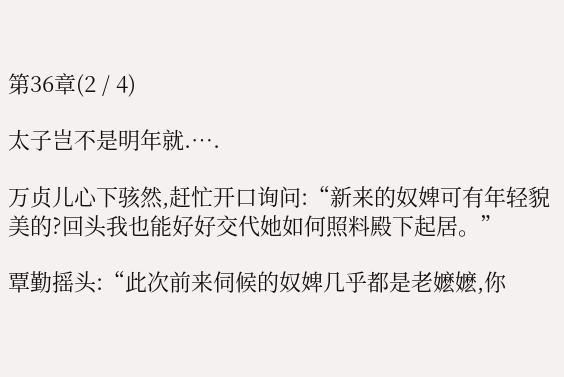第36章(2 / 4)

太子岂不是明年就.….

万贞儿心下骇然,赶忙开口询问:“新来的奴婢可有年轻貌美的?回头我也能好好交代她如何照料殿下起居。”

覃勤摇头:“此次前来伺候的奴婢几乎都是老嬷嬷,你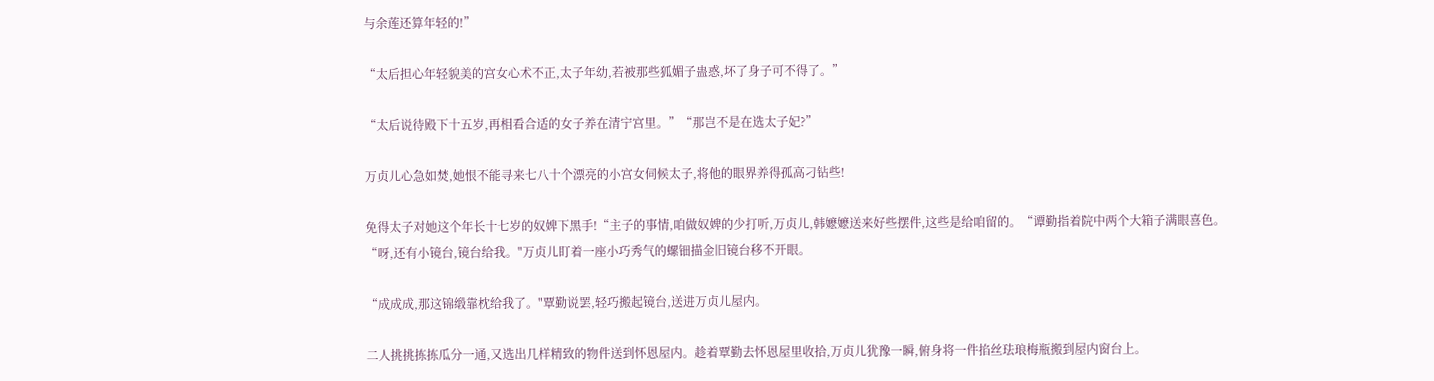与余莲还算年轻的!”

“太后担心年轻貌美的宫女心术不正,太子年幼,若被那些狐媚子蛊惑,坏了身子可不得了。”

“太后说待殿下十五岁,再相看合适的女子养在清宁宫里。”“那岂不是在选太子妃?”

万贞儿心急如焚,她恨不能寻来七八十个漂亮的小宫女伺候太子,将他的眼界养得孤高刁钻些!

免得太子对她这个年长十七岁的奴婢下黑手!“主子的事情,咱做奴婢的少打听,万贞儿,韩嬷嬷送来好些摆件,这些是给咱留的。“谭勤指着院中两个大箱子满眼喜色。“呀,还有小镜台,镜台给我。"万贞儿盯着一座小巧秀气的螺钿描金旧镜台移不开眼。

“成成成,那这锦缎靠枕给我了。"覃勤说罢,轻巧搬起镜台,送进万贞儿屋内。

二人挑挑拣拣瓜分一通,又选出几样精致的物件送到怀恩屋内。趁着覃勤去怀恩屋里收拾,万贞儿犹豫一瞬,俯身将一件掐丝珐琅梅瓶搬到屋内窗台上。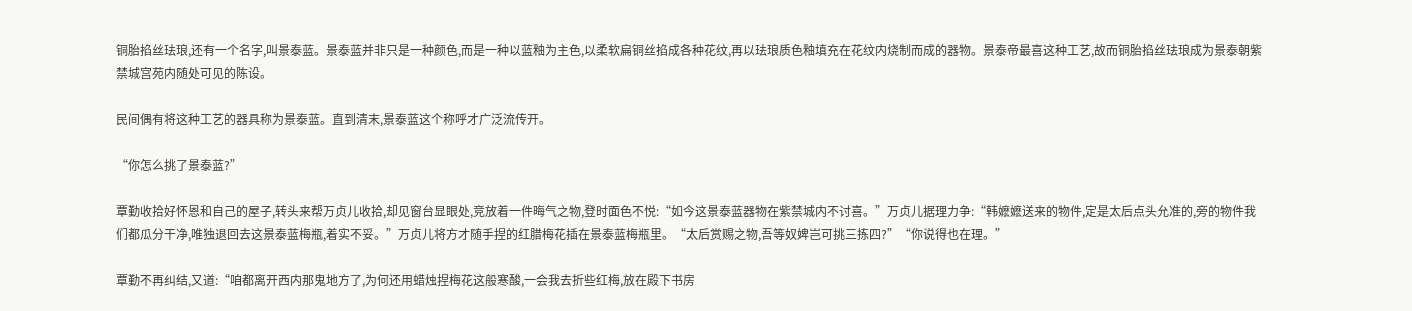铜胎掐丝珐琅,还有一个名字,叫景泰蓝。景泰蓝并非只是一种颜色,而是一种以蓝釉为主色,以柔软扁铜丝掐成各种花纹,再以珐琅质色釉填充在花纹内烧制而成的器物。景泰帝最喜这种工艺,故而铜胎掐丝珐琅成为景泰朝紫禁城宫苑内随处可见的陈设。

民间偶有将这种工艺的器具称为景泰蓝。直到清末,景泰蓝这个称呼才广泛流传开。

“你怎么挑了景泰蓝?”

覃勤收拾好怀恩和自己的屋子,转头来帮万贞儿收拾,却见窗台显眼处,竞放着一件晦气之物,登时面色不悦:“如今这景泰蓝器物在紫禁城内不讨喜。”万贞儿据理力争:“韩嬷嬷送来的物件,定是太后点头允准的,旁的物件我们都瓜分干净,唯独退回去这景泰蓝梅瓶,着实不妥。”万贞儿将方才随手捏的红腊梅花插在景泰蓝梅瓶里。“太后赏赐之物,吾等奴婢岂可挑三拣四?”“你说得也在理。”

覃勤不再纠结,又道:“咱都离开西内那鬼地方了,为何还用蜡烛捏梅花这般寒酸,一会我去折些红梅,放在殿下书房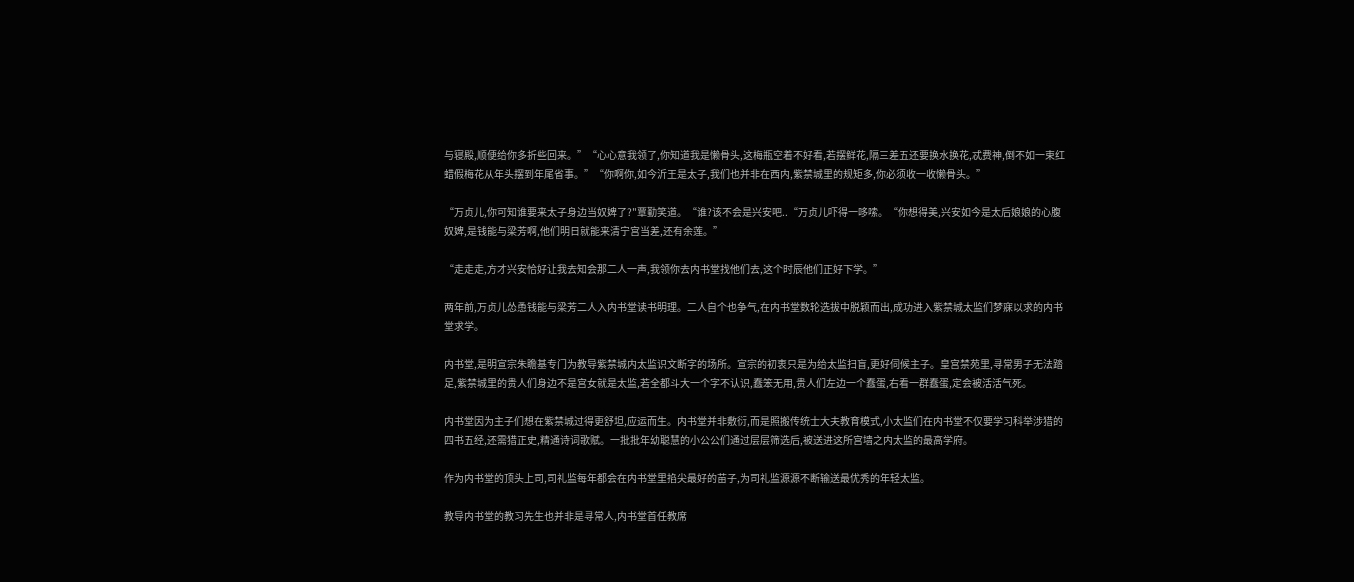与寝殿,顺便给你多折些回来。”“心心意我领了,你知道我是懒骨头,这梅瓶空着不好看,若摆鲜花,隔三差五还要换水换花,忒费神,倒不如一束红蜡假梅花从年头摆到年尾省事。”“你啊你,如今沂王是太子,我们也并非在西内,紫禁城里的规矩多,你必须收一收懒骨头。”

“万贞儿,你可知谁要来太子身边当奴婢了?"覃勤笑道。“谁?该不会是兴安吧..“万贞儿吓得一哆嗦。“你想得美,兴安如今是太后娘娘的心腹奴婢,是钱能与梁芳啊,他们明日就能来清宁宫当差,还有余莲。”

“走走走,方才兴安恰好让我去知会那二人一声,我领你去内书堂找他们去,这个时辰他们正好下学。”

两年前,万贞儿怂恿钱能与梁芳二人入内书堂读书明理。二人自个也争气,在内书堂数轮选拔中脱颖而出,成功进入紫禁城太监们梦寐以求的内书堂求学。

内书堂,是明宣宗朱瞻基专门为教导紫禁城内太监识文断字的场所。宣宗的初衷只是为给太监扫盲,更好伺候主子。皇宫禁苑里,寻常男子无法踏足,紫禁城里的贵人们身边不是宫女就是太监,若全都斗大一个字不认识,蠢笨无用,贵人们左边一个蠢蛋,右看一群蠢蛋,定会被活活气死。

内书堂因为主子们想在紫禁城过得更舒坦,应运而生。内书堂并非敷衍,而是照搬传统士大夫教育模式,小太监们在内书堂不仅要学习科举涉猎的四书五经,还需猎正史,精通诗词歌赋。一批批年幼聪慧的小公公们通过层层筛选后,被送进这所宫墙之内太监的最高学府。

作为内书堂的顶头上司,司礼监每年都会在内书堂里掐尖最好的苗子,为司礼监源源不断输送最优秀的年轻太监。

教导内书堂的教习先生也并非是寻常人,内书堂首任教席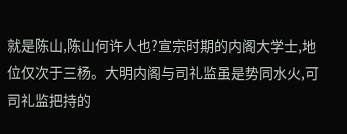就是陈山,陈山何许人也?宣宗时期的内阁大学士,地位仅次于三杨。大明内阁与司礼监虽是势同水火,可司礼监把持的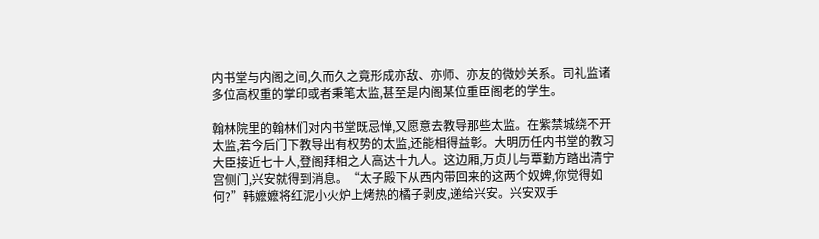内书堂与内阁之间,久而久之竟形成亦敌、亦师、亦友的微妙关系。司礼监诸多位高权重的掌印或者秉笔太监,甚至是内阁某位重臣阁老的学生。

翰林院里的翰林们对内书堂既忌惮,又愿意去教导那些太监。在紫禁城绕不开太监,若今后门下教导出有权势的太监,还能相得益彰。大明历任内书堂的教习大臣接近七十人,登阁拜相之人高达十九人。这边厢,万贞儿与覃勤方踏出清宁宫侧门,兴安就得到消息。“太子殿下从西内带回来的这两个奴婢,你觉得如何?”韩嬷嬷将红泥小火炉上烤热的橘子剥皮,递给兴安。兴安双手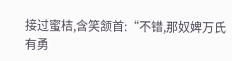接过蜜桔,含笑颔首:“不错,那奴婢万氏有勇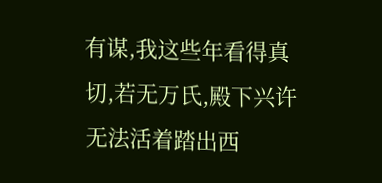有谋,我这些年看得真切,若无万氏,殿下兴许无法活着踏出西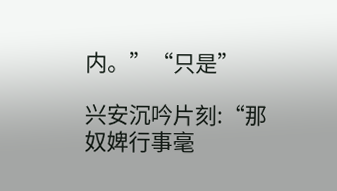内。”“只是”

兴安沉吟片刻:“那奴婢行事毫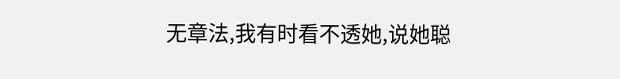无章法,我有时看不透她,说她聪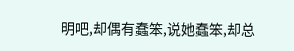明吧,却偶有蠢笨,说她蠢笨,却总